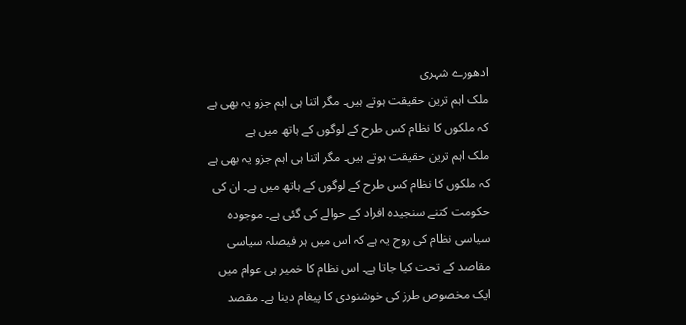ادھورے شہری
ملک اہم ترین حقیقت ہوتے ہیں۔ مگر اتنا ہی اہم جزو یہ بھی ہے کہ ملکوں کا نظام کس طرح کے لوگوں کے ہاتھ میں ہے
ملک اہم ترین حقیقت ہوتے ہیں۔ مگر اتنا ہی اہم جزو یہ بھی ہے کہ ملکوں کا نظام کس طرح کے لوگوں کے ہاتھ میں ہے۔ ان کی حکومت کتنے سنجیدہ افراد کے حوالے کی گئی ہے۔ موجودہ سیاسی نظام کی روح یہ ہے کہ اس میں ہر فیصلہ سیاسی مقاصد کے تحت کیا جاتا ہے۔ اس نظام کا خمیر ہی عوام میں ایک مخصوص طرز کی خوشنودی کا پیغام دینا ہے۔ مقصد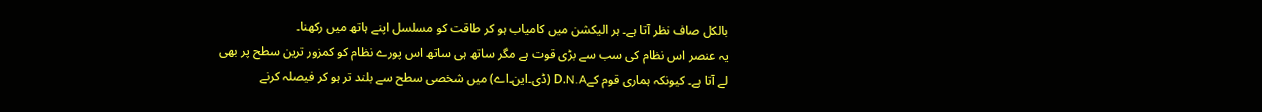بالکل صاف نظر آتا ہے۔ ہر الیکشن میں کامیاب ہو کر طاقت کو مسلسل اپنے ہاتھ میں رکھنا۔
یہ عنصر اس نظام کی سب سے بڑی قوت ہے مگر ساتھ ہی ساتھ اس پورے نظام کو کمزور ترین سطح پر بھی لے آتا ہے۔ کیونکہ ہماری قوم کےD.N.A (ڈی۔این۔اے) میں شخصی سطح سے بلند تر ہو کر فیصلہ کرنے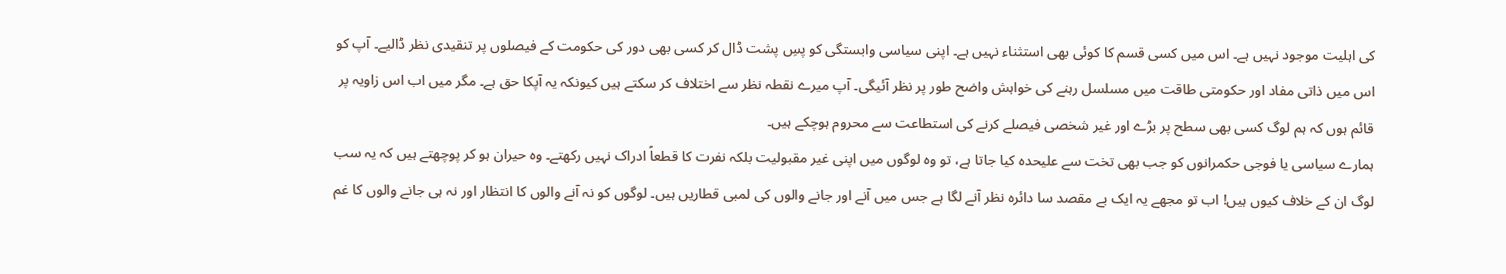کی اہلیت موجود نہیں ہے۔ اس میں کسی قسم کا کوئی بھی استثناء نہیں ہے۔ اپنی سیاسی وابستگی کو پسِ پشت ڈال کر کسی بھی دور کی حکومت کے فیصلوں پر تنقیدی نظر ڈالیے۔ آپ کو اس میں ذاتی مفاد اور حکومتی طاقت میں مسلسل رہنے کی خواہش واضح طور پر نظر آئیگی۔ آپ میرے نقطہ نظر سے اختلاف کر سکتے ہیں کیونکہ یہ آپکا حق ہے۔ مگر میں اب اس زاویہ پر قائم ہوں کہ ہم لوگ کسی بھی سطح پر بڑے اور غیر شخصی فیصلے کرنے کی استطاعت سے محروم ہوچکے ہیں۔
ہمارے سیاسی یا فوجی حکمرانوں کو جب بھی تخت سے علیحدہ کیا جاتا ہے، تو وہ لوگوں میں اپنی غیر مقبولیت بلکہ نفرت کا قطعاً ادراک نہیں رکھتے۔ وہ حیران ہو کر پوچھتے ہیں کہ یہ سب لوگ ان کے خلاف کیوں ہیں! اب تو مجھے یہ ایک بے مقصد سا دائرہ نظر آنے لگا ہے جس میں آنے اور جانے والوں کی لمبی قطاریں ہیں۔ لوگوں کو نہ آنے والوں کا انتظار اور نہ ہی جانے والوں کا غم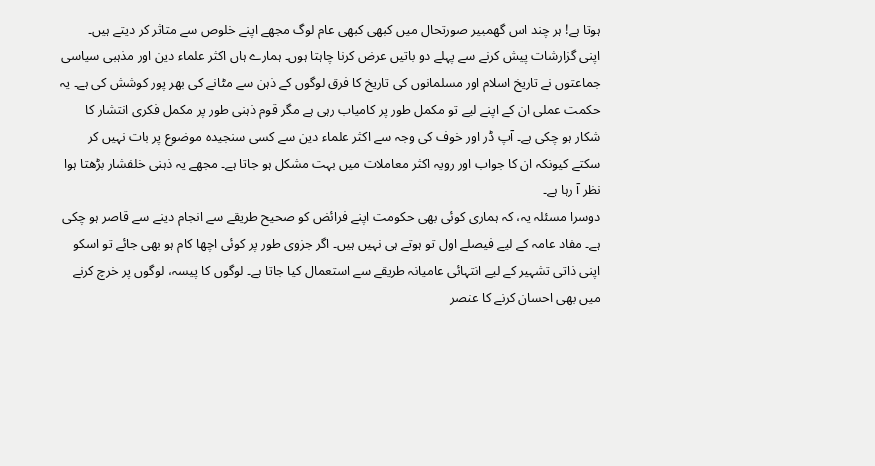ہوتا ہے! ہر چند اس گھمبیر صورتحال میں کبھی کبھی عام لوگ مجھے اپنے خلوص سے متاثر کر دیتے ہیں۔
اپنی گزارشات پیش کرنے سے پہلے دو باتیں عرض کرنا چاہتا ہوں۔ ہمارے ہاں اکثر علماء دین اور مذہبی سیاسی جماعتوں نے تاریخ اسلام اور مسلمانوں کی تاریخ کا فرق لوگوں کے ذہن سے مٹانے کی بھر پور کوشش کی ہے۔ یہ حکمت عملی ان کے اپنے لیے تو مکمل طور پر کامیاب رہی ہے مگر قوم ذہنی طور پر مکمل فکری انتشار کا شکار ہو چکی ہے۔ آپ ڈر اور خوف کی وجہ سے اکثر علماء دین سے کسی سنجیدہ موضوع پر بات نہیں کر سکتے کیونکہ ان کا جواب اور رویہ اکثر معاملات میں بہت مشکل ہو جاتا ہے۔ مجھے یہ ذہنی خلفشار بڑھتا ہوا نظر آ رہا ہے۔
دوسرا مسئلہ یہ، کہ ہماری کوئی بھی حکومت اپنے فرائض کو صحیح طریقے سے انجام دینے سے قاصر ہو چکی ہے۔ مفاد عامہ کے لیے فیصلے اول تو ہوتے ہی نہیں ہیں۔ اگر جزوی طور پر کوئی اچھا کام ہو بھی جائے تو اسکو اپنی ذاتی تشہیر کے لیے انتہائی عامیانہ طریقے سے استعمال کیا جاتا ہے۔ لوگوں کا پیسہ، لوگوں پر خرچ کرنے میں بھی احسان کرنے کا عنصر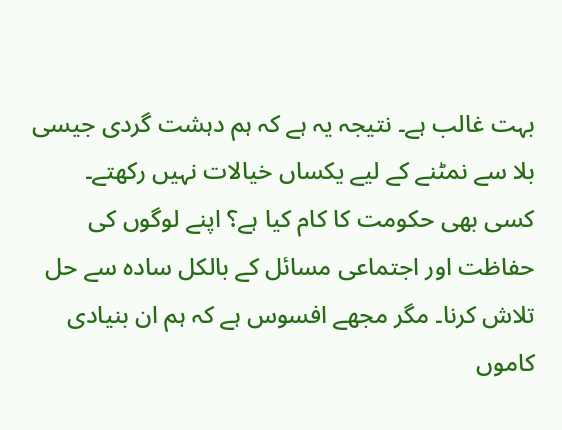بہت غالب ہے۔ نتیجہ یہ ہے کہ ہم دہشت گردی جیسی بلا سے نمٹنے کے لیے یکساں خیالات نہیں رکھتے۔
کسی بھی حکومت کا کام کیا ہے؟ اپنے لوگوں کی حفاظت اور اجتماعی مسائل کے بالکل سادہ سے حل تلاش کرنا۔ مگر مجھے افسوس ہے کہ ہم ان بنیادی کاموں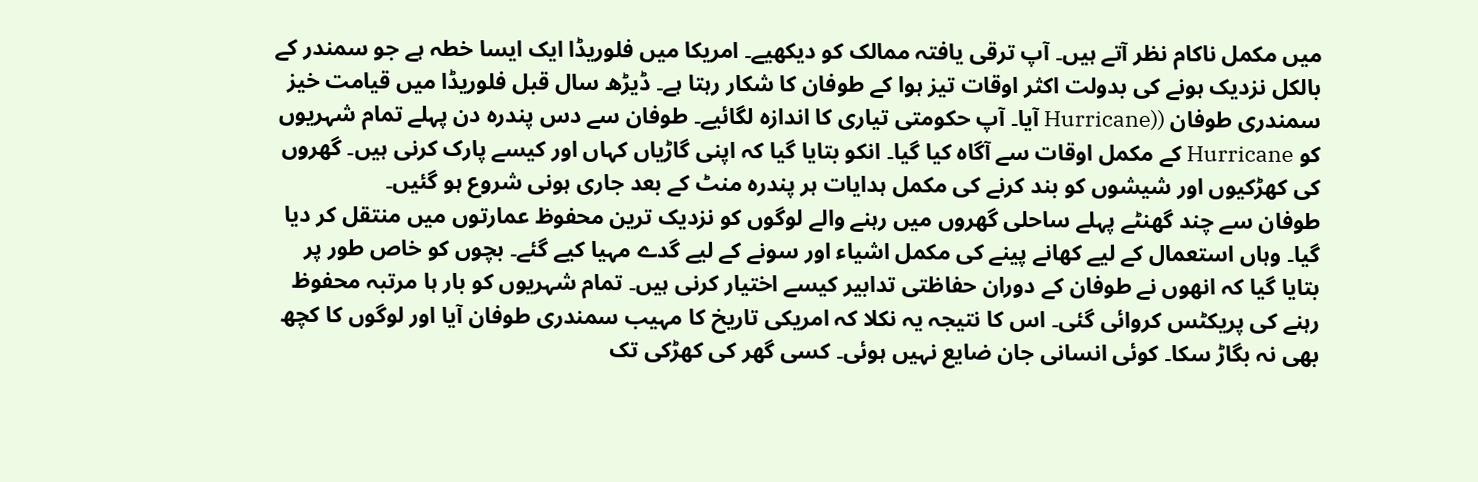میں مکمل ناکام نظر آتے ہیں۔ آپ ترقی یافتہ ممالک کو دیکھیے۔ امریکا میں فلوریڈا ایک ایسا خطہ ہے جو سمندر کے بالکل نزدیک ہونے کی بدولت اکثر اوقات تیز ہوا کے طوفان کا شکار رہتا ہے۔ ڈیڑھ سال قبل فلوریڈا میں قیامت خیز سمندری طوفان ((Hurricane آیا۔ آپ حکومتی تیاری کا اندازہ لگائیے۔ طوفان سے دس پندرہ دن پہلے تمام شہریوں کو Hurricane کے مکمل اوقات سے آگاہ کیا گیا۔ انکو بتایا گیا کہ اپنی گاڑیاں کہاں اور کیسے پارک کرنی ہیں۔ گھروں کی کھڑکیوں اور شیشوں کو بند کرنے کی مکمل ہدایات ہر پندرہ منٹ کے بعد جاری ہونی شروع ہو گئیں۔
طوفان سے چند گھنٹے پہلے ساحلی گھروں میں رہنے والے لوگوں کو نزدیک ترین محفوظ عمارتوں میں منتقل کر دیا گیا۔ وہاں استعمال کے لیے کھانے پینے کی مکمل اشیاء اور سونے کے لیے گدے مہیا کیے گئے۔ بچوں کو خاص طور پر بتایا گیا کہ انھوں نے طوفان کے دوران حفاظتی تدابیر کیسے اختیار کرنی ہیں۔ تمام شہریوں کو بار ہا مرتبہ محفوظ رہنے کی پریکٹس کروائی گئی۔ اس کا نتیجہ یہ نکلا کہ امریکی تاریخ کا مہیب سمندری طوفان آیا اور لوگوں کا کچھ بھی نہ بگاڑ سکا۔ کوئی انسانی جان ضایع نہیں ہوئی۔ کسی گھر کی کھڑکی تک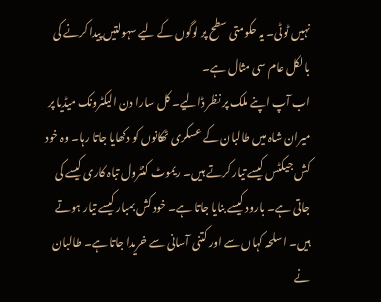نہیں ٹوٹی۔ یہ حکومتی سطح پر لوگوں کے لیے سہولتیں پیدا کرنے کی بالکل عام سی مثال ہے۔
اب آپ اپنے ملک پر نظر ڈالیے۔ کل سارا دن الیکٹرونک میڈیا پر میران شاہ میں طالبان کے عسکری ٹھکانوں کو دکھایا جاتا رہا۔ وہ خود کش جیکٹس کیسے تیار کرتے ہیں۔ ریموٹ کنٹرول تباہ کاری کیسے کی جاتی ہے۔ بارود کیسے بنایا جاتا ہے۔ خود کش بمبار کیسے تیار ہوتے ہیں۔ اسلحہ کہاں سے اور کتنی آسانی سے خریدا جاتا ہے۔ طالبان نے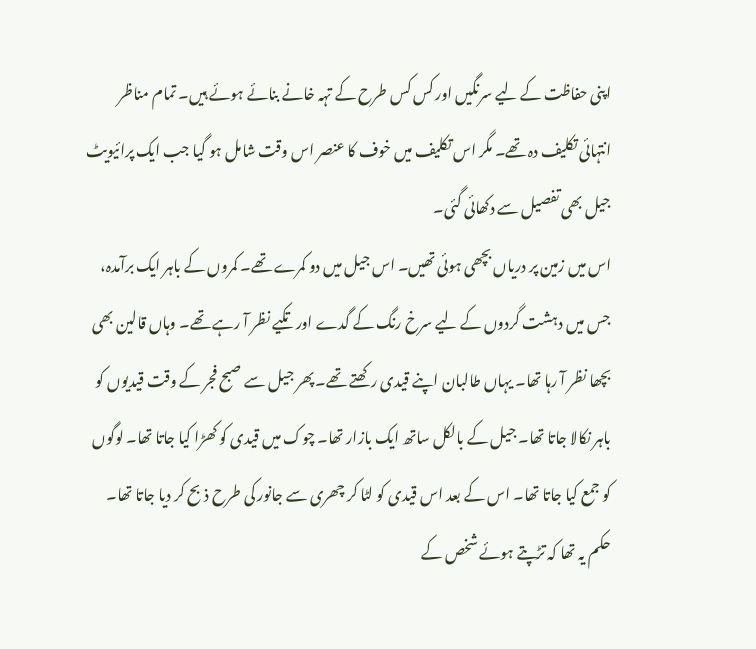اپنی حفاظت کے لیے سرنگیں اور کس کس طرح کے تہہ خانے بنائے ہوئے ہیں۔ تمام مناظر انتہائی تکلیف دہ تھے۔ مگر اس تکلیف میں خوف کا عنصر اس وقت شامل ہو گیا جب ایک پرائیویٹ جیل بھی تفصیل سے دکھائی گئی۔
اس میں زمین پر دریاں بچھی ہوئی تھیں۔ اس جیل میں دو کمرے تھے۔ کمروں کے باہر ایک برآمدہ، جس میں دہشت گردوں کے لیے سرخ رنگ کے گدے اور تکیے نظر آ رہے تھے۔ وہاں قالین بھی بچھا نظر آ رہا تھا۔ یہاں طالبان اپنے قیدی رکھتے تھے۔ پھر جیل سے صبح فجر کے وقت قیدیوں کو باہر نکالا جاتا تھا۔ جیل کے بالکل ساتھ ایک بازار تھا۔ چوک میں قیدی کو کھڑا کیا جاتا تھا۔ لوگوں کو جمع کیا جاتا تھا۔ اس کے بعد اس قیدی کو لٹا کر چھری سے جانور کی طرح ذبح کر دیا جاتا تھا۔ حکم یہ تھا کہ تڑپتے ہوئے شخص کے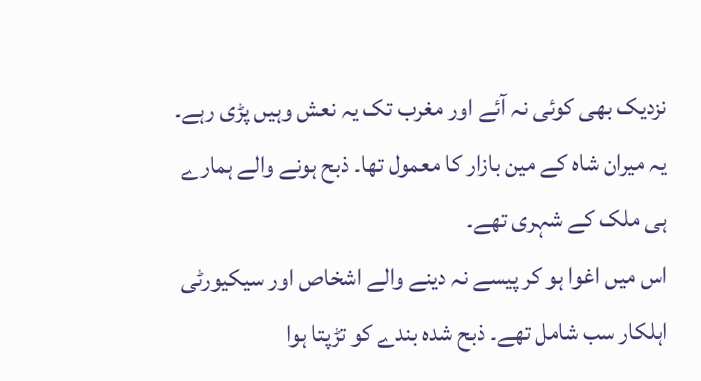نزدیک بھی کوئی نہ آئے اور مغرب تک یہ نعش وہیں پڑی رہے۔ یہ میران شاہ کے مین بازار کا معمول تھا۔ ذبح ہونے والے ہمارے ہی ملک کے شہری تھے۔
اس میں اغوا ہو کر پیسے نہ دینے والے اشخاص اور سیکیورٹی اہلکار سب شامل تھے۔ ذبح شدہ بندے کو تڑپتا ہوا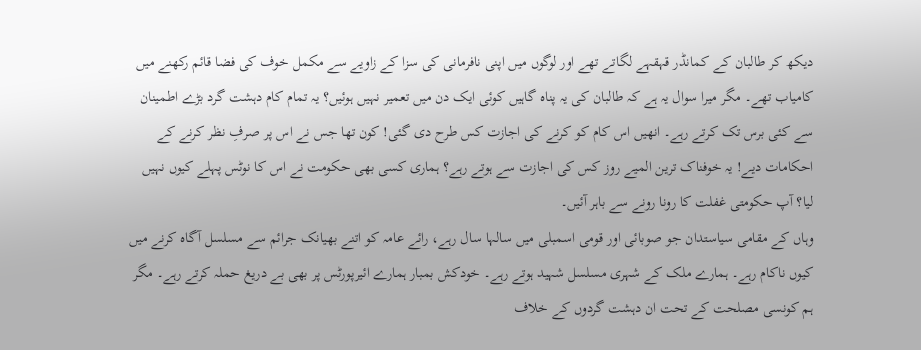دیکھ کر طالبان کے کمانڈر قہقہے لگاتے تھے اور لوگوں میں اپنی نافرمانی کی سزا کے زاویے سے مکمل خوف کی فضا قائم رکھنے میں کامیاب تھے۔ مگر میرا سوال یہ ہے کہ طالبان کی یہ پناہ گاہیں کوئی ایک دن میں تعمیر نہیں ہوئیں؟ یہ تمام کام دہشت گرد بڑے اطمینان سے کئی برس تک کرتے رہے۔ انھیں اس کام کو کرنے کی اجازت کس طرح دی گئی! کون تھا جس نے اس پر صرفِ نظر کرنے کے احکامات دیے! یہ خوفناک ترین المیے روز کس کی اجازت سے ہوتے رہے؟ ہماری کسی بھی حکومت نے اس کا نوٹس پہلے کیوں نہیں لیا؟ آپ حکومتی غفلت کا رونا رونے سے باہر آئیں۔
وہاں کے مقامی سیاستدان جو صوبائی اور قومی اسمبلی میں سالہا سال رہے، رائے عامہ کو اتنے بھیانک جرائم سے مسلسل آگاہ کرنے میں کیوں ناکام رہے۔ ہمارے ملک کے شہری مسلسل شہید ہوتے رہے۔ خودکش بمبار ہمارے ائیرپورٹس پر بھی بے دریغ حملہ کرتے رہے۔ مگر ہم کونسی مصلحت کے تحت ان دہشت گردوں کے خلاف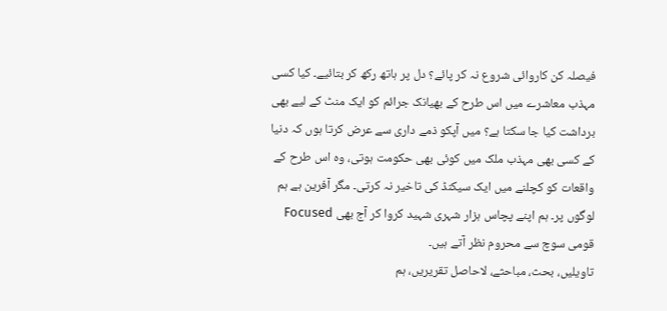فیصلہ کن کاروائی شروع نہ کر پائے؟ دل پر ہاتھ رکھ کر بتائیے۔ کیا کسی مہذب معاشرے میں اس طرح کے بھیانک جرائم کو ایک منٹ کے لیے بھی برداشت کیا جا سکتا ہے؟ میں آپکو ذمے داری سے عرض کرتا ہوں کہ دنیا کے کسی بھی مہذب ملک میں کوئی بھی حکومت ہوتی، وہ اس طرح کے واقعات کو کچلنے میں ایک سیکنڈ کی تاخیر نہ کرتی۔ مگر آفرین ہے ہم لوگوں پر۔ ہم اپنے پچاس ہزار شہری شہید کروا کر آج بھی Focused قومی سوچ سے محروم نظر آتے ہیں۔
تاویلیں، بحث، مباحثے، لاحاصل تقریریں، ہم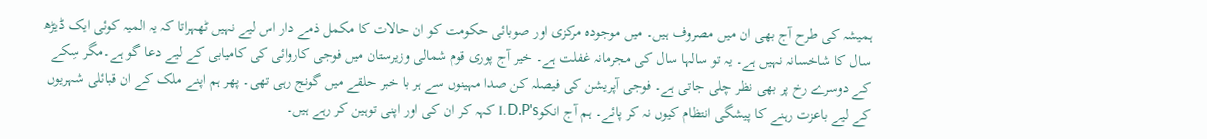ہمیشہ کی طرح آج بھی ان میں مصروف ہیں۔ میں موجودہ مرکزی اور صوبائی حکومت کو ان حالات کا مکمل ذمے دار اس لیے نہیں ٹھہراتا کہ یہ المیہ کوئی ایک ڈیڑھ سال کا شاخسانہ نہیں ہے۔ یہ تو سالہا سال کی مجرمانہ غفلت ہے۔ خیر آج پوری قوم شمالی وزیرستان میں فوجی کاروائی کی کامیابی کے لیے دعا گو ہے۔مگر سِکے کے دوسرے رخ پر بھی نظر چلی جاتی ہے۔ فوجی آپریشن کی فیصلہ کن صدا مہینوں سے ہر با خبر حلقے میں گونج رہی تھی۔ پھر ہم اپنے ملک کے ان قبائلی شہریوں کے لیے باعزت رہنے کا پیشگی انتظام کیوں نہ کر پائے۔ ہم آج انکوI.D.P's کہہ کر ان کی اور اپنی توہین کر رہے ہیں۔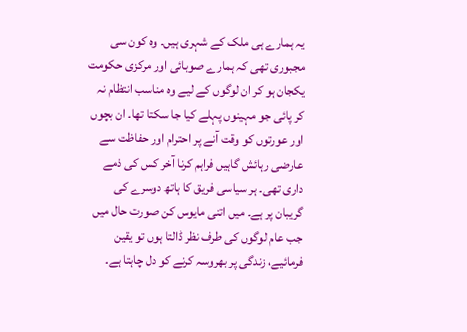یہ ہمارے ہی ملک کے شہری ہیں۔ وہ کون سی مجبوری تھی کہ ہمارے صوبائی اور مرکزی حکومت یکجان ہو کر ان لوگوں کے لیے وہ مناسب انتظام نہ کر پائی جو مہینوں پہلے کیا جا سکتا تھا۔ ان بچوں اور عورتوں کو وقت آنے پر احترام اور حفاظت سے عارضی رہائش گاہیں فراہم کرنا آخر کس کی ذمے داری تھی۔ ہر سیاسی فریق کا ہاتھ دوسرے کی گریبان پر ہے۔ میں اتنی مایوس کن صورت حال میں جب عام لوگوں کی طرف نظر ڈالتا ہوں تو یقین فرمائیے، زندگی پر بھروسہ کرنے کو دل چاہتا ہے۔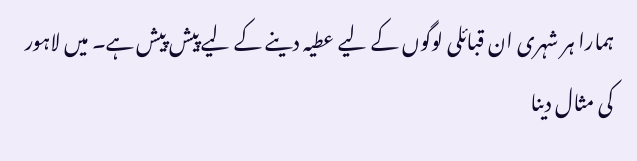ہمارا ہر شہری ان قبائلی لوگوں کے لیے عطیہ دینے کے لیے پیش پیش ہے۔ میں لاہور کی مثال دینا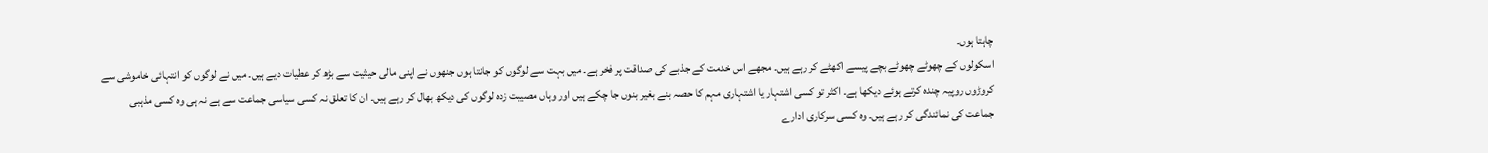چاہتا ہوں۔
اسکولوں کے چھوٹے چھوٹے بچے پیسے اکھٹے کر رہے ہیں۔ مجھے اس خدمت کے جذبے کی صداقت پر فخر ہے۔ میں بہت سے لوگوں کو جانتا ہوں جنھوں نے اپنی مالی حیثیت سے بڑھ کر عطیات دیے ہیں۔ میں نے لوگوں کو انتہائی خاموشی سے کروڑوں روپیہ چندہ کرتے ہوئے دیکھا ہے۔ اکثر تو کسی اشتہار یا اشتہاری مہم کا حصہ بنے بغیر بنوں جا چکے ہیں اور وہاں مصیبت زدہ لوگوں کی دیکھ بھال کر رہے ہیں۔ ان کا تعلق نہ کسی سیاسی جماعت سے ہے نہ ہی وہ کسی مذہبی جماعت کی نمائندگی کر رہے ہیں۔ وہ کسی سرکاری ادارے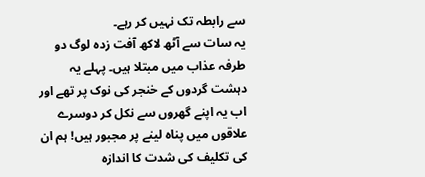سے رابطہ تک نہیں کر رہے۔
یہ سات سے آٹھ لاکھ آفت زدہ لوگ دو طرفہ عذاب میں مبتلا ہیں۔ پہلے یہ دہشت گردوں کے خنجر کی نوک پر تھے اور اب یہ اپنے گھروں سے نکل کر دوسرے علاقوں میں پناہ لینے پر مجبور ہیں! ہم ان کی تکلیف کی شدت کا اندازہ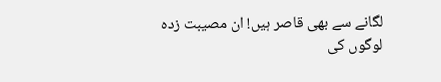لگانے سے بھی قاصر ہیں! ان مصیبت زدہ لوگوں کی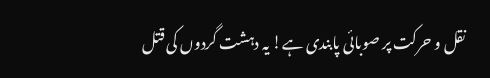نقل و حرکت پر صوبائی پابندی ہے! یہ دہشت گردوں کی قتل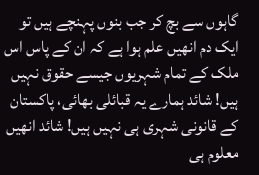گاہوں سے بچ کر جب بنوں پہنچے ہیں تو ایک دم انھیں علم ہوا ہے کہ ان کے پاس اس ملک کے تمام شہریوں جیسے حقوق نہیں ہیں! شائد ہمارے یہ قبائلی بھائی، پاکستان کے قانونی شہری ہی نہیں ہیں! شائد انھیں معلوم ہی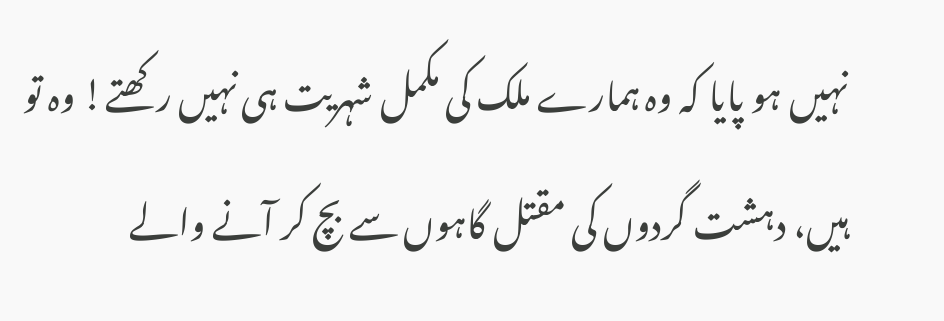نہیں ہو پایا کہ وہ ہمارے ملک کی مکمل شہریت ہی نہیں رکھتے! وہ تو ہیں، دہشت گردوں کی مقتل گاہوں سے بچ کر آنے والے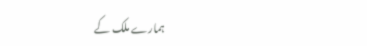ہمارے ملک کے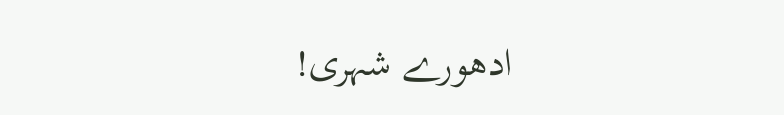ادھورے شہری!